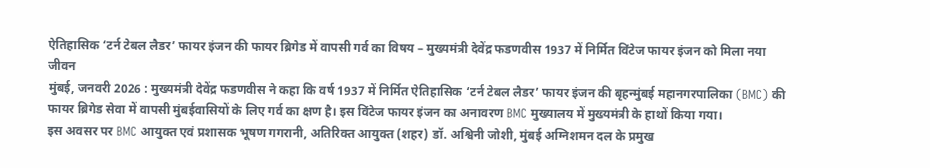ऐतिहासिक ‘टर्न टेबल लैडर’ फायर इंजन की फायर ब्रिगेड में वापसी गर्व का विषय – मुख्यमंत्री देवेंद्र फडणवीस 1937 में निर्मित विंटेज फायर इंजन को मिला नया जीवन
मुंबई, जनवरी 2026 : मुख्यमंत्री देवेंद्र फडणवीस ने कहा कि वर्ष 1937 में निर्मित ऐतिहासिक ‘टर्न टेबल लैडर’ फायर इंजन की बृहन्मुंबई महानगरपालिका (BMC) की फायर ब्रिगेड सेवा में वापसी मुंबईवासियों के लिए गर्व का क्षण है। इस विंटेज फायर इंजन का अनावरण BMC मुख्यालय में मुख्यमंत्री के हाथों किया गया।
इस अवसर पर BMC आयुक्त एवं प्रशासक भूषण गगरानी, अतिरिक्त आयुक्त (शहर) डॉ. अश्विनी जोशी, मुंबई अग्निशमन दल के प्रमुख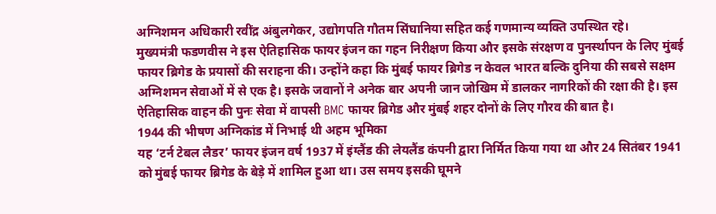अग्निशमन अधिकारी रवींद्र अंबुलगेकर, उद्योगपति गौतम सिंघानिया सहित कई गणमान्य व्यक्ति उपस्थित रहे।
मुख्यमंत्री फडणवीस ने इस ऐतिहासिक फायर इंजन का गहन निरीक्षण किया और इसके संरक्षण व पुनर्स्थापन के लिए मुंबई फायर ब्रिगेड के प्रयासों की सराहना की। उन्होंने कहा कि मुंबई फायर ब्रिगेड न केवल भारत बल्कि दुनिया की सबसे सक्षम अग्निशमन सेवाओं में से एक है। इसके जवानों ने अनेक बार अपनी जान जोखिम में डालकर नागरिकों की रक्षा की है। इस ऐतिहासिक वाहन की पुनः सेवा में वापसी BMC फायर ब्रिगेड और मुंबई शहर दोनों के लिए गौरव की बात है।
1944 की भीषण अग्निकांड में निभाई थी अहम भूमिका
यह ‘टर्न टेबल लैडर’ फायर इंजन वर्ष 1937 में इंग्लैंड की लेयलैंड कंपनी द्वारा निर्मित किया गया था और 24 सितंबर 1941 को मुंबई फायर ब्रिगेड के बेड़े में शामिल हुआ था। उस समय इसकी घूमने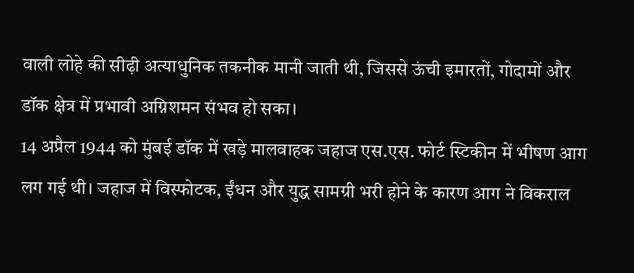वाली लोहे की सीढ़ी अत्याधुनिक तकनीक मानी जाती थी, जिससे ऊंची इमारतों, गोदामों और डॉक क्षेत्र में प्रभावी अग्निशमन संभव हो सका।
14 अप्रैल 1944 को मुंबई डॉक में खड़े मालवाहक जहाज एस.एस. फोर्ट स्टिकीन में भीषण आग लग गई थी। जहाज में विस्फोटक, ईंधन और युद्ध सामग्री भरी होने के कारण आग ने विकराल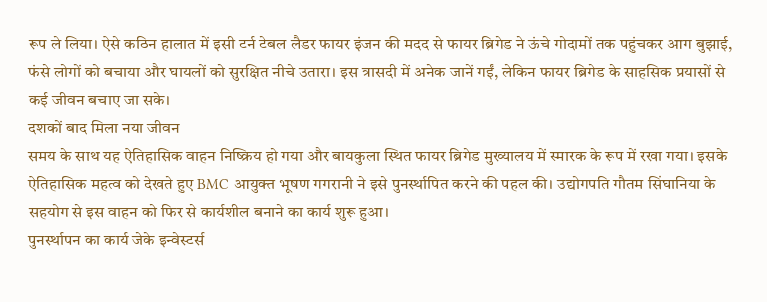रूप ले लिया। ऐसे कठिन हालात में इसी टर्न टेबल लैडर फायर इंजन की मदद से फायर ब्रिगेड ने ऊंचे गोदामों तक पहुंचकर आग बुझाई, फंसे लोगों को बचाया और घायलों को सुरक्षित नीचे उतारा। इस त्रासदी में अनेक जानें गईं, लेकिन फायर ब्रिगेड के साहसिक प्रयासों से कई जीवन बचाए जा सके।
दशकों बाद मिला नया जीवन
समय के साथ यह ऐतिहासिक वाहन निष्क्रिय हो गया और बायकुला स्थित फायर ब्रिगेड मुख्यालय में स्मारक के रूप में रखा गया। इसके ऐतिहासिक महत्व को देखते हुए BMC आयुक्त भूषण गगरानी ने इसे पुनर्स्थापित करने की पहल की। उद्योगपति गौतम सिंघानिया के सहयोग से इस वाहन को फिर से कार्यशील बनाने का कार्य शुरू हुआ।
पुनर्स्थापन का कार्य जेके इन्वेस्टर्स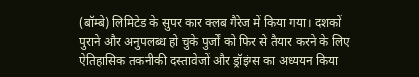(बॉम्बे) लिमिटेड के सुपर कार क्लब गैरेज में किया गया। दशकों पुराने और अनुपलब्ध हो चुके पुर्जों को फिर से तैयार करने के लिए ऐतिहासिक तकनीकी दस्तावेजों और ड्रॉइंग्स का अध्ययन किया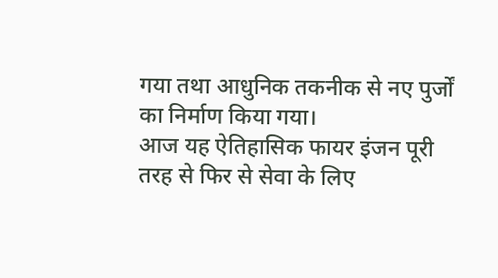गया तथा आधुनिक तकनीक से नए पुर्जों का निर्माण किया गया।
आज यह ऐतिहासिक फायर इंजन पूरी तरह से फिर से सेवा के लिए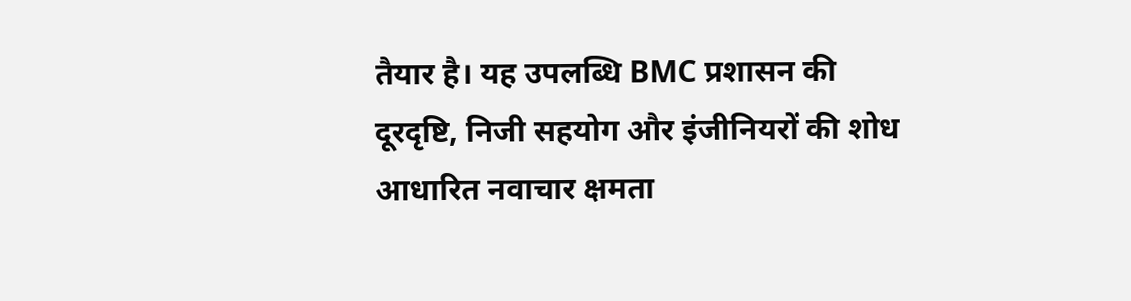तैयार है। यह उपलब्धि BMC प्रशासन की दूरदृष्टि, निजी सहयोग और इंजीनियरों की शोध आधारित नवाचार क्षमता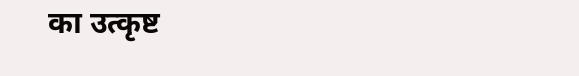का उत्कृष्ट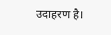उदाहरण है।